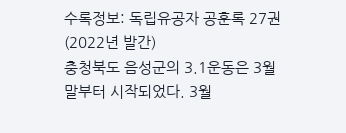수록정보: 독립유공자 공훈록 27권(2022년 발간)
충청북도 음성군의 3.1운동은 3월 말부터 시작되었다. 3월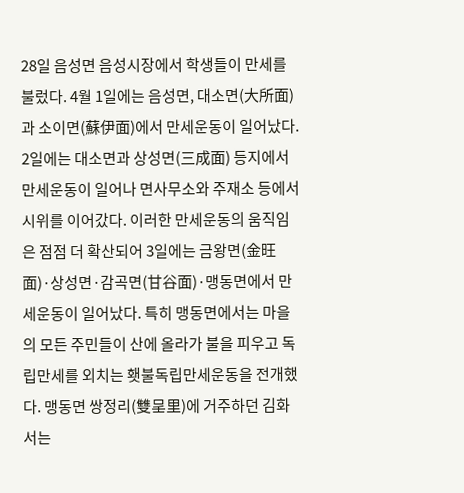28일 음성면 음성시장에서 학생들이 만세를 불렀다. 4월 1일에는 음성면, 대소면(大所面)과 소이면(蘇伊面)에서 만세운동이 일어났다. 2일에는 대소면과 상성면(三成面) 등지에서 만세운동이 일어나 면사무소와 주재소 등에서 시위를 이어갔다. 이러한 만세운동의 움직임은 점점 더 확산되어 3일에는 금왕면(金旺面)·상성면·감곡면(甘谷面)·맹동면에서 만세운동이 일어났다. 특히 맹동면에서는 마을의 모든 주민들이 산에 올라가 불을 피우고 독립만세를 외치는 횃불독립만세운동을 전개했다. 맹동면 쌍정리(雙呈里)에 거주하던 김화서는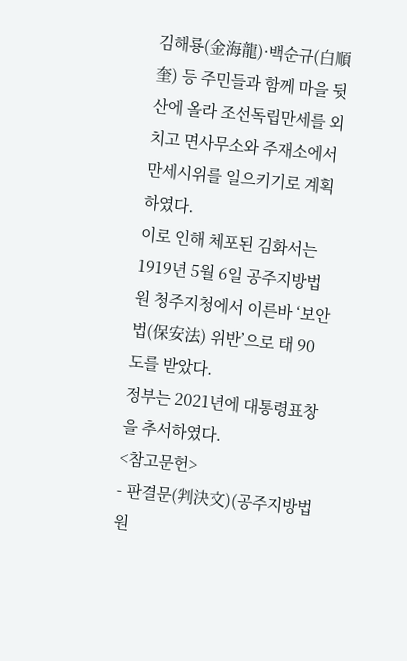김해룡(金海龍)·백순규(白順奎) 등 주민들과 함께 마을 뒷산에 올라 조선독립만세를 외치고 면사무소와 주재소에서 만세시위를 일으키기로 계획하였다.
이로 인해 체포된 김화서는 1919년 5월 6일 공주지방법원 청주지청에서 이른바 ‘보안법(保安法) 위반’으로 태 90도를 받았다.
정부는 2021년에 대통령표창을 추서하였다.
<참고문헌>
- 판결문(判決文)(공주지방법원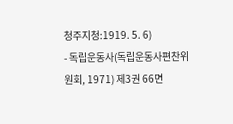청주지청:1919. 5. 6)
- 독립운동사(독립운동사편찬위원회, 1971) 제3권 66면